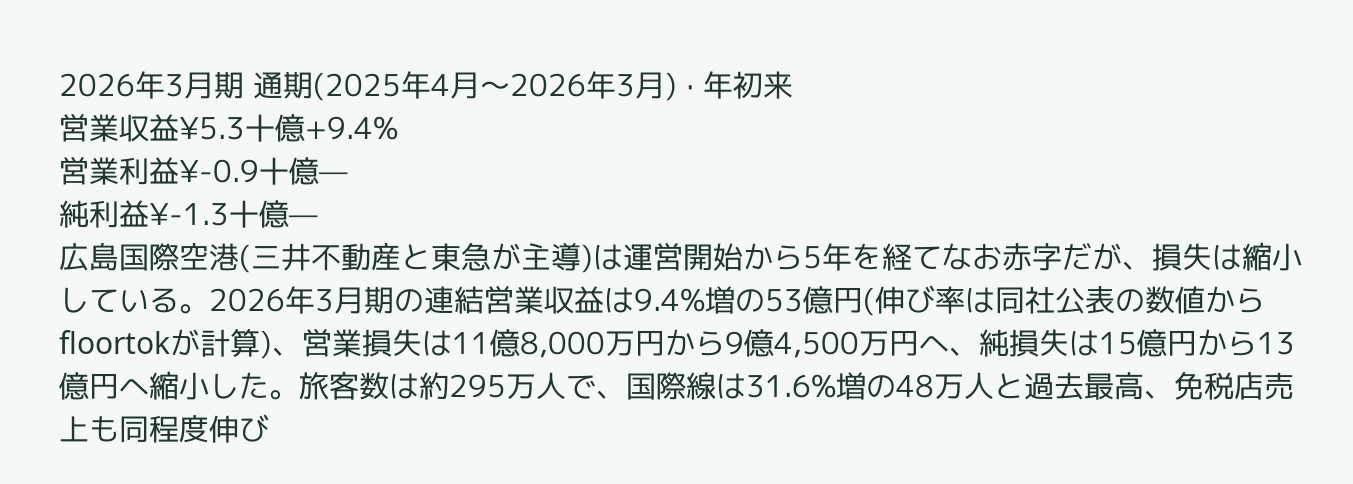2026年3月期 通期(2025年4月〜2026年3月) · 年初来
営業収益¥5.3十億+9.4%
営業利益¥-0.9十億—
純利益¥-1.3十億—
広島国際空港(三井不動産と東急が主導)は運営開始から5年を経てなお赤字だが、損失は縮小している。2026年3月期の連結営業収益は9.4%増の53億円(伸び率は同社公表の数値からfloortokが計算)、営業損失は11億8,000万円から9億4,500万円へ、純損失は15億円から13億円へ縮小した。旅客数は約295万人で、国際線は31.6%増の48万人と過去最高、免税店売上も同程度伸び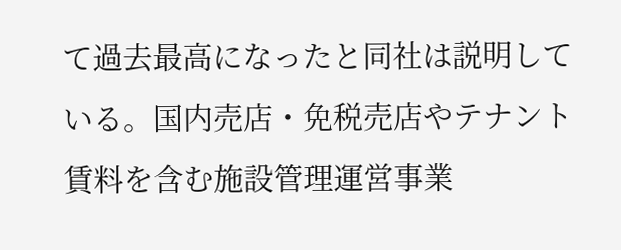て過去最高になったと同社は説明している。国内売店・免税売店やテナント賃料を含む施設管理運営事業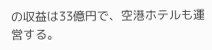の収益は33億円で、空港ホテルも運営する。